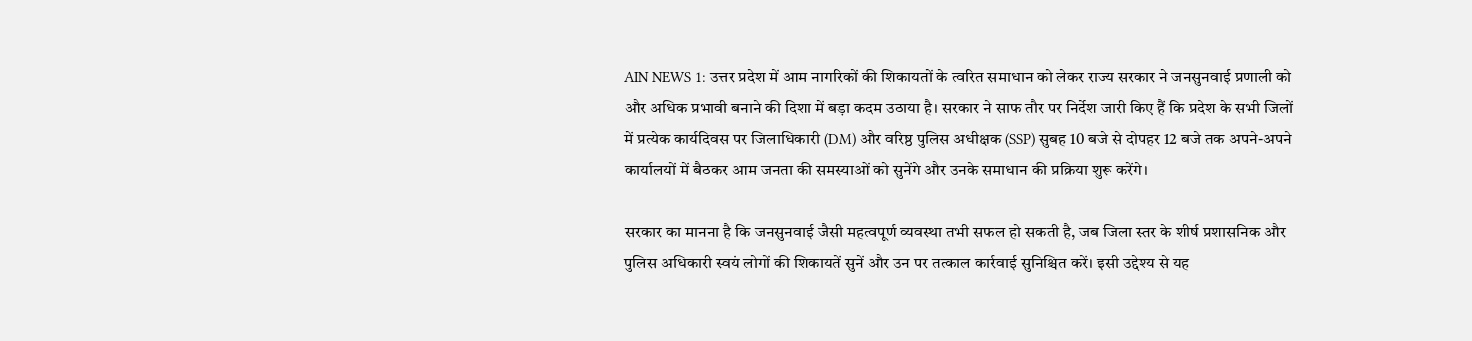AIN NEWS 1: उत्तर प्रदेश में आम नागरिकों की शिकायतों के त्वरित समाधान को लेकर राज्य सरकार ने जनसुनवाई प्रणाली को और अधिक प्रभावी बनाने की दिशा में बड़ा कदम उठाया है। सरकार ने साफ तौर पर निर्देश जारी किए हैं कि प्रदेश के सभी जिलों में प्रत्येक कार्यदिवस पर जिलाधिकारी (DM) और वरिष्ठ पुलिस अधीक्षक (SSP) सुबह 10 बजे से दोपहर 12 बजे तक अपने-अपने कार्यालयों में बैठकर आम जनता की समस्याओं को सुनेंगे और उनके समाधान की प्रक्रिया शुरू करेंगे।

सरकार का मानना है कि जनसुनवाई जैसी महत्वपूर्ण व्यवस्था तभी सफल हो सकती है, जब जिला स्तर के शीर्ष प्रशासनिक और पुलिस अधिकारी स्वयं लोगों की शिकायतें सुनें और उन पर तत्काल कार्रवाई सुनिश्चित करें। इसी उद्देश्य से यह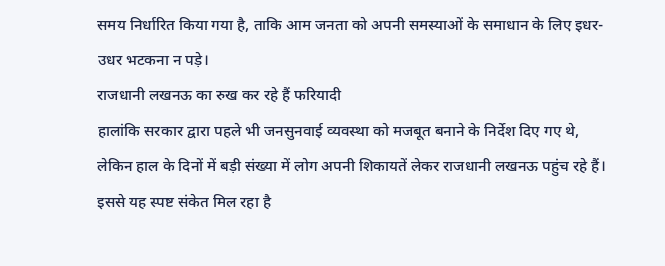समय निर्धारित किया गया है, ताकि आम जनता को अपनी समस्याओं के समाधान के लिए इधर-उधर भटकना न पड़े।
राजधानी लखनऊ का रुख कर रहे हैं फरियादी
हालांकि सरकार द्वारा पहले भी जनसुनवाई व्यवस्था को मजबूत बनाने के निर्देश दिए गए थे, लेकिन हाल के दिनों में बड़ी संख्या में लोग अपनी शिकायतें लेकर राजधानी लखनऊ पहुंच रहे हैं। इससे यह स्पष्ट संकेत मिल रहा है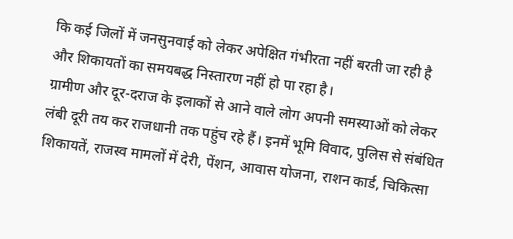कि कई जिलों में जनसुनवाई को लेकर अपेक्षित गंभीरता नहीं बरती जा रही है और शिकायतों का समयबद्ध निस्तारण नहीं हो पा रहा है।
ग्रामीण और दूर-दराज के इलाकों से आने वाले लोग अपनी समस्याओं को लेकर लंबी दूरी तय कर राजधानी तक पहुंच रहे हैं। इनमें भूमि विवाद, पुलिस से संबंधित शिकायतें, राजस्व मामलों में देरी, पेंशन, आवास योजना, राशन कार्ड, चिकित्सा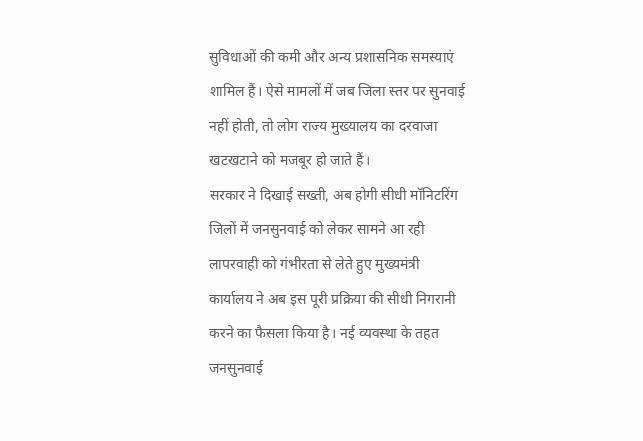सुविधाओं की कमी और अन्य प्रशासनिक समस्याएं शामिल हैं। ऐसे मामलों में जब जिला स्तर पर सुनवाई नहीं होती, तो लोग राज्य मुख्यालय का दरवाजा खटखटाने को मजबूर हो जाते हैं।
सरकार ने दिखाई सख्ती, अब होगी सीधी मॉनिटरिंग
जिलों में जनसुनवाई को लेकर सामने आ रही लापरवाही को गंभीरता से लेते हुए मुख्यमंत्री कार्यालय ने अब इस पूरी प्रक्रिया की सीधी निगरानी करने का फैसला किया है। नई व्यवस्था के तहत जनसुनवाई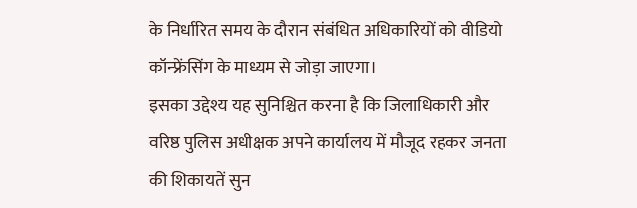के निर्धारित समय के दौरान संबंधित अधिकारियों को वीडियो कॉन्फ्रेंसिंग के माध्यम से जोड़ा जाएगा।
इसका उद्देश्य यह सुनिश्चित करना है कि जिलाधिकारी और वरिष्ठ पुलिस अधीक्षक अपने कार्यालय में मौजूद रहकर जनता की शिकायतें सुन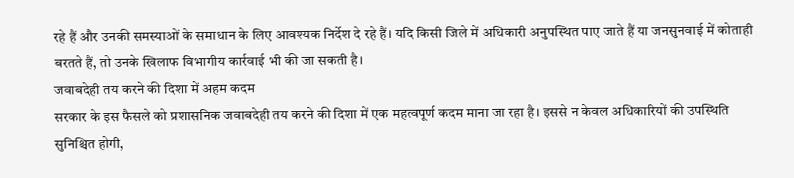रहे हैं और उनकी समस्याओं के समाधान के लिए आवश्यक निर्देश दे रहे हैं। यदि किसी जिले में अधिकारी अनुपस्थित पाए जाते हैं या जनसुनवाई में कोताही बरतते हैं, तो उनके खिलाफ विभागीय कार्रवाई भी की जा सकती है।
जवाबदेही तय करने की दिशा में अहम कदम
सरकार के इस फैसले को प्रशासनिक जवाबदेही तय करने की दिशा में एक महत्वपूर्ण कदम माना जा रहा है। इससे न केवल अधिकारियों की उपस्थिति सुनिश्चित होगी,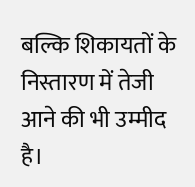बल्कि शिकायतों के निस्तारण में तेजी आने की भी उम्मीद है।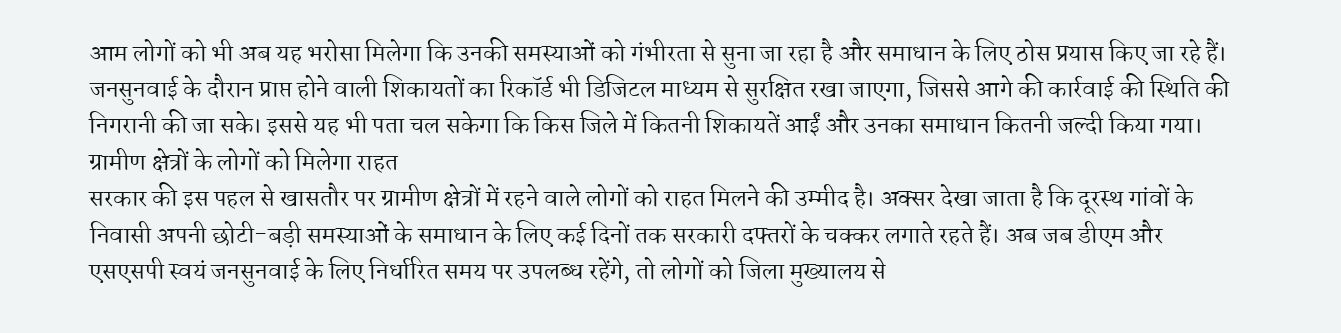आम लोगों को भी अब यह भरोसा मिलेगा कि उनकी समस्याओं को गंभीरता से सुना जा रहा है और समाधान के लिए ठोस प्रयास किए जा रहे हैं।
जनसुनवाई के दौरान प्राप्त होने वाली शिकायतों का रिकॉर्ड भी डिजिटल माध्यम से सुरक्षित रखा जाएगा, जिससे आगे की कार्रवाई की स्थिति की निगरानी की जा सके। इससे यह भी पता चल सकेगा कि किस जिले में कितनी शिकायतें आईं और उनका समाधान कितनी जल्दी किया गया।
ग्रामीण क्षेत्रों के लोगों को मिलेगा राहत
सरकार की इस पहल से खासतौर पर ग्रामीण क्षेत्रों में रहने वाले लोगों को राहत मिलने की उम्मीद है। अक्सर देखा जाता है कि दूरस्थ गांवों के निवासी अपनी छोटी-बड़ी समस्याओं के समाधान के लिए कई दिनों तक सरकारी दफ्तरों के चक्कर लगाते रहते हैं। अब जब डीएम और एसएसपी स्वयं जनसुनवाई के लिए निर्धारित समय पर उपलब्ध रहेंगे, तो लोगों को जिला मुख्यालय से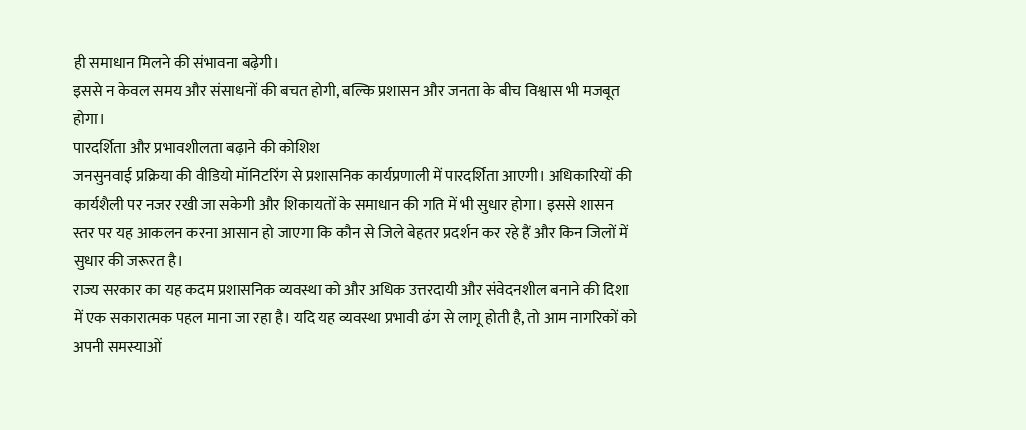ही समाधान मिलने की संभावना बढ़ेगी।
इससे न केवल समय और संसाधनों की बचत होगी, बल्कि प्रशासन और जनता के बीच विश्वास भी मजबूत होगा।
पारदर्शिता और प्रभावशीलता बढ़ाने की कोशिश
जनसुनवाई प्रक्रिया की वीडियो मॉनिटरिंग से प्रशासनिक कार्यप्रणाली में पारदर्शिता आएगी। अधिकारियों की कार्यशैली पर नजर रखी जा सकेगी और शिकायतों के समाधान की गति में भी सुधार होगा। इससे शासन स्तर पर यह आकलन करना आसान हो जाएगा कि कौन से जिले बेहतर प्रदर्शन कर रहे हैं और किन जिलों में सुधार की जरूरत है।
राज्य सरकार का यह कदम प्रशासनिक व्यवस्था को और अधिक उत्तरदायी और संवेदनशील बनाने की दिशा में एक सकारात्मक पहल माना जा रहा है। यदि यह व्यवस्था प्रभावी ढंग से लागू होती है, तो आम नागरिकों को अपनी समस्याओं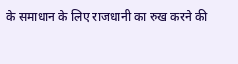के समाधान के लिए राजधानी का रुख करने की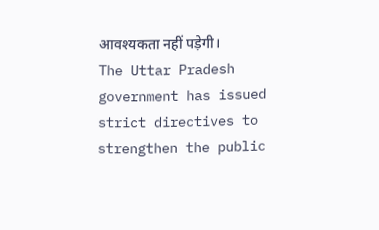आवश्यकता नहीं पड़ेगी।
The Uttar Pradesh government has issued strict directives to strengthen the public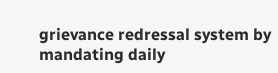grievance redressal system by mandating daily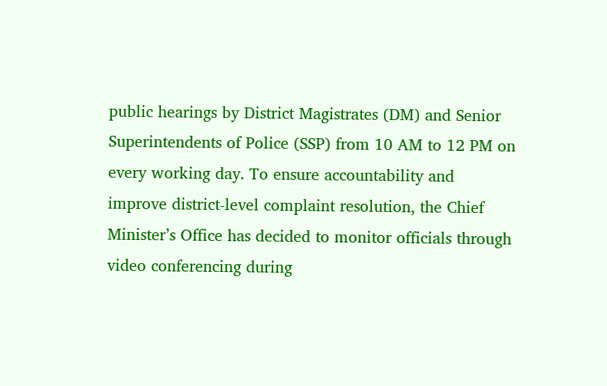public hearings by District Magistrates (DM) and Senior Superintendents of Police (SSP) from 10 AM to 12 PM on every working day. To ensure accountability and improve district-level complaint resolution, the Chief Minister’s Office has decided to monitor officials through video conferencing during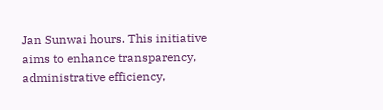Jan Sunwai hours. This initiative aims to enhance transparency, administrative efficiency,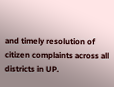and timely resolution of citizen complaints across all districts in UP.